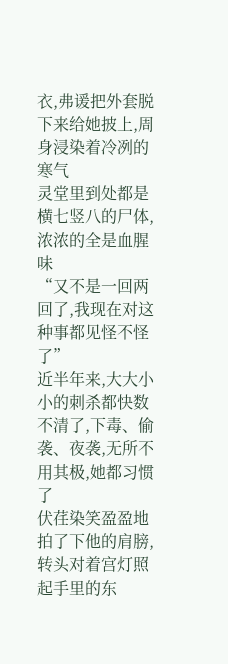衣,弗谖把外套脱下来给她披上,周身浸染着冷冽的寒气
灵堂里到处都是横七竖八的尸体,浓浓的全是血腥味
“又不是一回两回了,我现在对这种事都见怪不怪了”
近半年来,大大小小的刺杀都快数不清了,下毒、偷袭、夜袭,无所不用其极,她都习惯了
伏荏染笑盈盈地拍了下他的肩膀,转头对着宫灯照起手里的东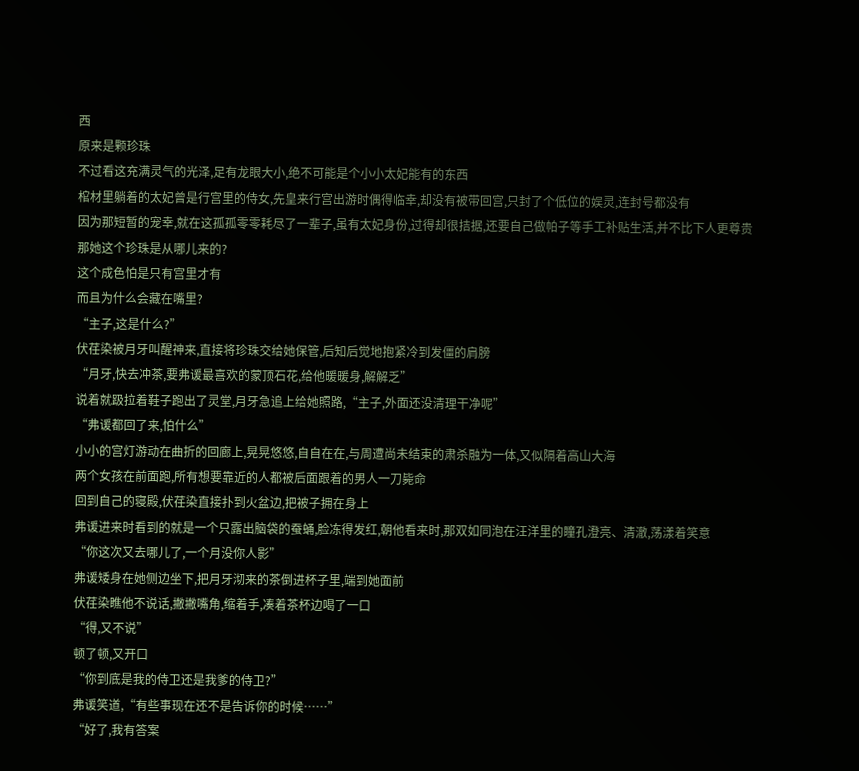西
原来是颗珍珠
不过看这充满灵气的光泽,足有龙眼大小,绝不可能是个小小太妃能有的东西
棺材里躺着的太妃曾是行宫里的侍女,先皇来行宫出游时偶得临幸,却没有被带回宫,只封了个低位的娱灵,连封号都没有
因为那短暂的宠幸,就在这孤孤零零耗尽了一辈子,虽有太妃身份,过得却很拮据,还要自己做帕子等手工补贴生活,并不比下人更尊贵
那她这个珍珠是从哪儿来的?
这个成色怕是只有宫里才有
而且为什么会藏在嘴里?
“主子,这是什么?”
伏荏染被月牙叫醒神来,直接将珍珠交给她保管,后知后觉地抱紧冷到发僵的肩膀
“月牙,快去冲茶,要弗谖最喜欢的蒙顶石花,给他暖暖身,解解乏”
说着就趿拉着鞋子跑出了灵堂,月牙急追上给她照路,“主子,外面还没清理干净呢”
“弗谖都回了来,怕什么”
小小的宫灯游动在曲折的回廊上,晃晃悠悠,自自在在,与周遭尚未结束的肃杀融为一体,又似隔着高山大海
两个女孩在前面跑,所有想要靠近的人都被后面跟着的男人一刀毙命
回到自己的寝殿,伏荏染直接扑到火盆边,把被子拥在身上
弗谖进来时看到的就是一个只露出脑袋的蚕蛹,脸冻得发红,朝他看来时,那双如同泡在汪洋里的瞳孔澄亮、清澈,荡漾着笑意
“你这次又去哪儿了,一个月没你人影”
弗谖矮身在她侧边坐下,把月牙沏来的茶倒进杯子里,端到她面前
伏荏染瞧他不说话,撇撇嘴角,缩着手,凑着茶杯边喝了一口
“得,又不说”
顿了顿,又开口
“你到底是我的侍卫还是我爹的侍卫?”
弗谖笑道,“有些事现在还不是告诉你的时候……”
“好了,我有答案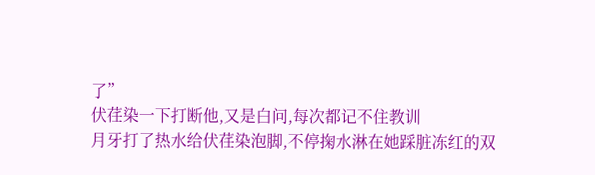了”
伏荏染一下打断他,又是白问,每次都记不住教训
月牙打了热水给伏荏染泡脚,不停掬水淋在她踩脏冻红的双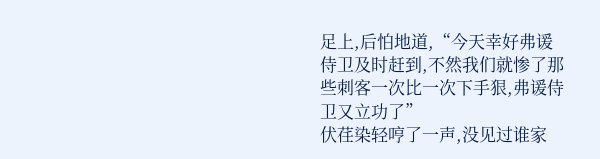足上,后怕地道,“今天幸好弗谖侍卫及时赶到,不然我们就惨了那些刺客一次比一次下手狠,弗谖侍卫又立功了”
伏荏染轻哼了一声,没见过谁家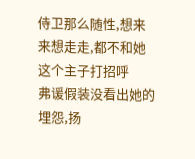侍卫那么随性,想来来想走走,都不和她这个主子打招呼
弗谖假装没看出她的埋怨,扬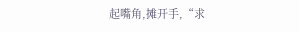起嘴角,摊开手,“求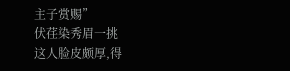主子赏赐”
伏荏染秀眉一挑
这人脸皮颇厚,得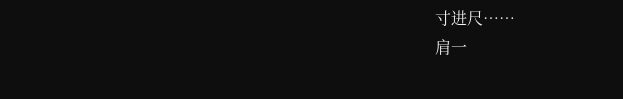寸进尺……
肩一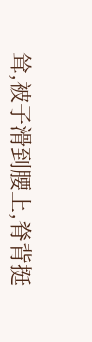耸,被子滑到腰上,脊背挺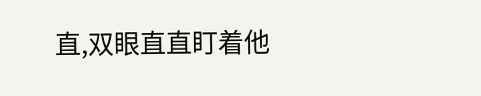直,双眼直直盯着他